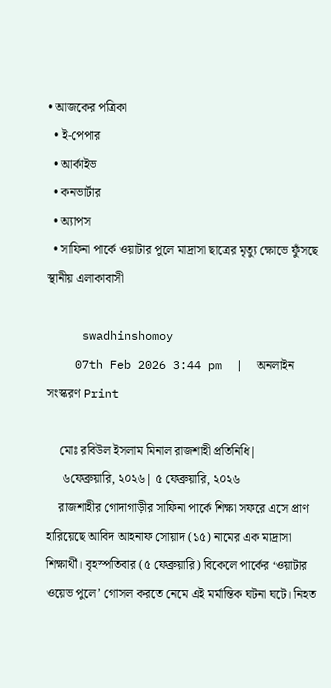• আজকের পত্রিকা
  • ই-পেপার
  • আর্কাইভ
  • কনভার্টার
  • অ্যাপস
  • সাফিনা পার্কে ওয়াটার পুলে মাদ্রাসা ছাত্রের মৃত্যু ক্ষোভে ফুঁসছে স্থানীয় এলাকাবাসী

     swadhinshomoy
    07th Feb 2026 3:44 pm  |  অনলাইন সংস্করণ Print

    মোঃ রবিউল ইসলাম মিনাল রাজশাহী প্রতিনিধি|
     ৬ফেব্রুয়ারি, ২০২৬| ৫ ফেব্রুয়ারি, ২০২৬
    রাজশাহীর গোদাগাড়ীর সাফিনা পার্কে শিক্ষা সফরে এসে প্রাণ হারিয়েছে আবিদ আহনাফ সোয়াদ (১৫) নামের এক মাদ্রাসা শিক্ষার্থী। বৃহস্পতিবার (৫ ফেব্রুয়ারি) বিকেলে পার্কের ‘ওয়াটার ওয়েভ পুলে’ গোসল করতে নেমে এই মর্মান্তিক ঘটনা ঘটে। নিহত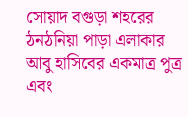সোয়াদ বগুড়া শহরের ঠনঠনিয়া পাড়া এলাকার আবু হাসিবের একমাত্র পুত্র এবং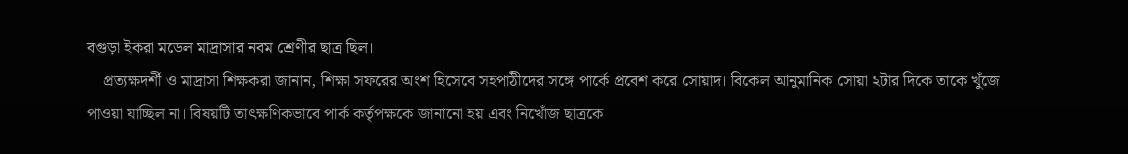বগুড়া ইকরা মডেল মাদ্রাসার নবম শ্রেণীর ছাত্র ছিল।
    প্রত্যক্ষদর্শী ও মাদ্রাসা শিক্ষকরা জানান, শিক্ষা সফরের অংশ হিসেবে সহপাঠীদের সঙ্গে পার্কে প্রবেশ করে সোয়াদ। বিকেল আনুমানিক সোয়া ২টার দিকে তাকে খুঁজে পাওয়া যাচ্ছিল না। বিষয়টি তাৎক্ষণিকভাবে পার্ক কর্তৃপক্ষকে জানানো হয় এবং নিখোঁজ ছাত্রকে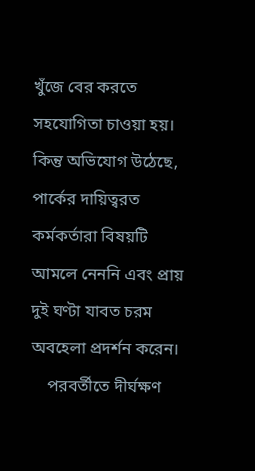খুঁজে বের করতে সহযোগিতা চাওয়া হয়। কিন্তু অভিযোগ উঠেছে, পার্কের দায়িত্বরত কর্মকর্তারা বিষয়টি আমলে নেননি এবং প্রায় দুই ঘণ্টা যাবত চরম অবহেলা প্রদর্শন করেন।
    পরবর্তীতে দীর্ঘক্ষণ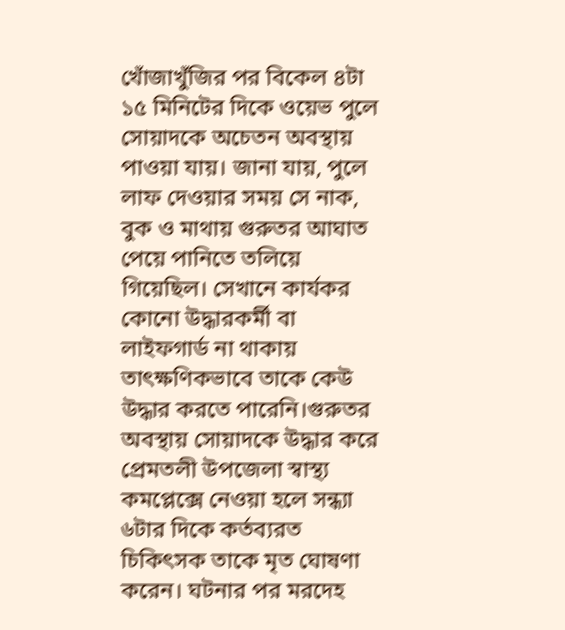খোঁজাখুঁজির পর বিকেল ৪টা ১৫ মিনিটের দিকে ওয়েভ পুলে সোয়াদকে অচেতন অবস্থায় পাওয়া যায়। জানা যায়, পুলে লাফ দেওয়ার সময় সে নাক, বুক ও মাথায় গুরুতর আঘাত পেয়ে পানিতে তলিয়ে গিয়েছিল। সেখানে কার্যকর কোনো উদ্ধারকর্মী বা লাইফগার্ড না থাকায় তাৎক্ষণিকভাবে তাকে কেউ উদ্ধার করতে পারেনি।গুরুতর অবস্থায় সোয়াদকে উদ্ধার করে প্রেমতলী উপজেলা স্বাস্থ্য কমপ্লেক্সে নেওয়া হলে সন্ধ্যা ৬টার দিকে কর্তব্যরত চিকিৎসক তাকে মৃত ঘোষণা করেন। ঘটনার পর মরদেহ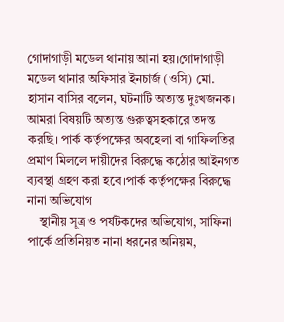গোদাগাড়ী মডেল থানায় আনা হয়।গোদাগাড়ী মডেল থানার অফিসার ইনচার্জ (ওসি) মো. হাসান বাসির বলেন, ঘটনাটি অত্যন্ত দুঃখজনক। আমরা বিষয়টি অত্যন্ত গুরুত্বসহকারে তদন্ত করছি। পার্ক কর্তৃপক্ষের অবহেলা বা গাফিলতির প্রমাণ মিললে দায়ীদের বিরুদ্ধে কঠোর আইনগত ব্যবস্থা গ্রহণ করা হবে।পার্ক কর্তৃপক্ষের বিরুদ্ধে নানা অভিযোগ
    স্থানীয় সূত্র ও পর্যটকদের অভিযোগ, সাফিনা পার্কে প্রতিনিয়ত নানা ধরনের অনিয়ম,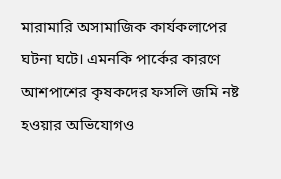মারামারি অসামাজিক কার্যকলাপের ঘটনা ঘটে। এমনকি পার্কের কারণে আশপাশের কৃষকদের ফসলি জমি নষ্ট হওয়ার অভিযোগও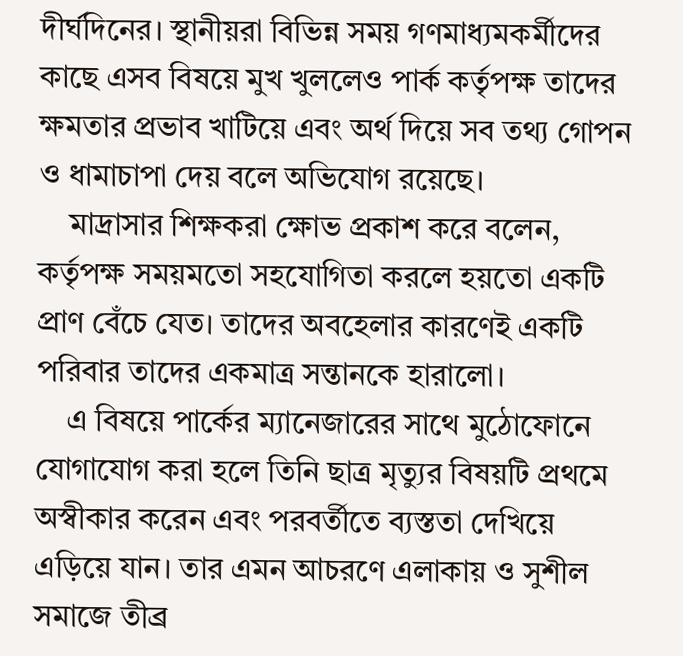দীর্ঘদিনের। স্থানীয়রা বিভিন্ন সময় গণমাধ্যমকর্মীদের কাছে এসব বিষয়ে মুখ খুললেও পার্ক কর্তৃপক্ষ তাদের ক্ষমতার প্রভাব খাটিয়ে এবং অর্থ দিয়ে সব তথ্য গোপন ও ধামাচাপা দেয় বলে অভিযোগ রয়েছে।
    মাদ্রাসার শিক্ষকরা ক্ষোভ প্রকাশ করে বলেন, কর্তৃপক্ষ সময়মতো সহযোগিতা করলে হয়তো একটি প্রাণ বেঁচে যেত। তাদের অবহেলার কারণেই একটি পরিবার তাদের একমাত্র সন্তানকে হারালো।
    এ বিষয়ে পার্কের ম্যানেজারের সাথে মুঠোফোনে যোগাযোগ করা হলে তিনি ছাত্র মৃত্যুর বিষয়টি প্রথমে অস্বীকার করেন এবং পরবর্তীতে ব্যস্ততা দেখিয়ে এড়িয়ে যান। তার এমন আচরণে এলাকায় ও সুশীল সমাজে তীব্র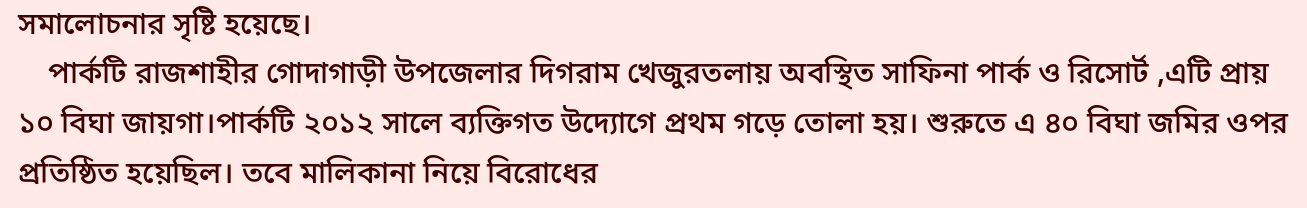সমালোচনার সৃষ্টি হয়েছে।
    পার্কটি রাজশাহীর গোদাগাড়ী উপজেলার দিগরাম খেজুরতলায় অবস্থিত সাফিনা পার্ক ও রিসোর্ট ,এটি প্রায় ১০ বিঘা জায়গা।পার্কটি ২০১২ সালে ব্যক্তিগত উদ্যোগে প্রথম গড়ে তোলা হয়। শুরুতে এ ৪০ বিঘা জমির ওপর প্রতিষ্ঠিত হয়েছিল। তবে মালিকানা নিয়ে বিরোধের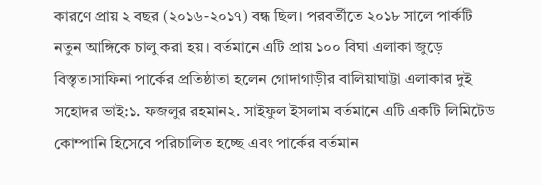কারণে প্রায় ২ বছর (২০১৬-২০১৭) বন্ধ ছিল। পরবর্তীতে ২০১৮ সালে পার্কটি নতুন আঙ্গিকে চালু করা হয়। বর্তমানে এটি প্রায় ১০০ বিঘা এলাকা জুড়ে বিস্তৃত।সাফিনা পার্কের প্রতিষ্ঠাতা হলেন গোদাগাড়ীর বালিয়াঘাট্টা এলাকার দুই সহোদর ভাই:১. ফজলুর রহমান২. সাইফুল ইসলাম বর্তমানে এটি একটি লিমিটেড কোম্পানি হিসেবে পরিচালিত হচ্ছে এবং পার্কের বর্তমান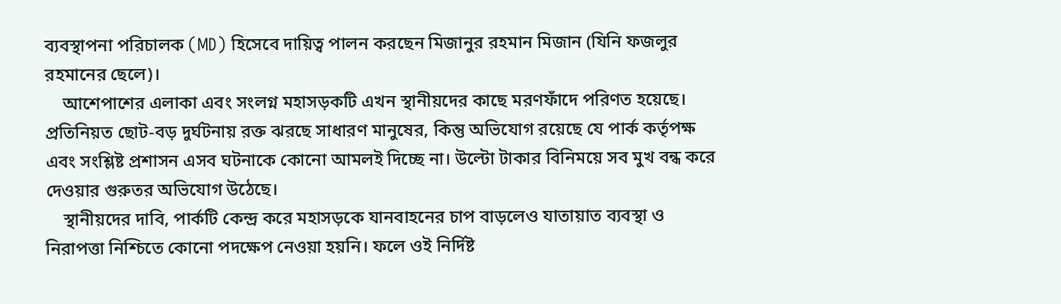ব্যবস্থাপনা পরিচালক (MD) হিসেবে দায়িত্ব পালন করছেন মিজানুর রহমান মিজান (যিনি ফজলুর রহমানের ছেলে)।
    আশেপাশের এলাকা এবং সংলগ্ন মহাসড়কটি এখন স্থানীয়দের কাছে মরণফাঁদে পরিণত হয়েছে। প্রতিনিয়ত ছোট-বড় দুর্ঘটনায় রক্ত ঝরছে সাধারণ মানুষের, কিন্তু অভিযোগ রয়েছে যে পার্ক কর্তৃপক্ষ এবং সংশ্লিষ্ট প্রশাসন এসব ঘটনাকে কোনো আমলই দিচ্ছে না। উল্টো টাকার বিনিময়ে সব মুখ বন্ধ করে দেওয়ার গুরুতর অভিযোগ উঠেছে।
    স্থানীয়দের দাবি, পার্কটি কেন্দ্র করে মহাসড়কে যানবাহনের চাপ বাড়লেও যাতায়াত ব্যবস্থা ও নিরাপত্তা নিশ্চিতে কোনো পদক্ষেপ নেওয়া হয়নি। ফলে ওই নির্দিষ্ট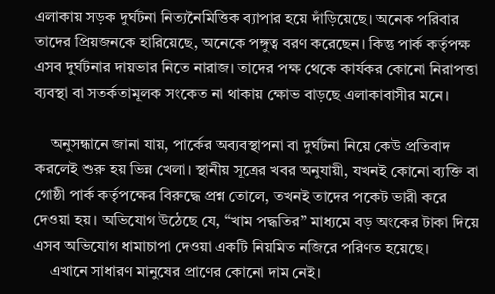এলাকায় সড়ক দুর্ঘটনা নিত্যনৈমিত্তিক ব্যাপার হয়ে দাঁড়িয়েছে। অনেক পরিবার তাদের প্রিয়জনকে হারিয়েছে, অনেকে পঙ্গুত্ব বরণ করেছেন। কিন্তু পার্ক কর্তৃপক্ষ এসব দুর্ঘটনার দায়ভার নিতে নারাজ। তাদের পক্ষ থেকে কার্যকর কোনো নিরাপত্তা ব্যবস্থা বা সতর্কতামূলক সংকেত না থাকায় ক্ষোভ বাড়ছে এলাকাবাসীর মনে।

    অনুসন্ধানে জানা যায়, পার্কের অব্যবস্থাপনা বা দুর্ঘটনা নিয়ে কেউ প্রতিবাদ করলেই শুরু হয় ভিন্ন খেলা। স্থানীয় সূত্রের খবর অনুযায়ী, যখনই কোনো ব্যক্তি বা গোষ্ঠী পার্ক কর্তৃপক্ষের বিরুদ্ধে প্রশ্ন তোলে, তখনই তাদের পকেট ভারী করে দেওয়া হয়। অভিযোগ উঠেছে যে, “খাম পদ্ধতির” মাধ্যমে বড় অংকের টাকা দিয়ে এসব অভিযোগ ধামাচাপা দেওয়া একটি নিয়মিত নজিরে পরিণত হয়েছে।
    এখানে সাধারণ মানুষের প্রাণের কোনো দাম নেই।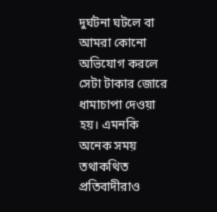দুর্ঘটনা ঘটলে বা আমরা কোনো অভিযোগ করলে সেটা টাকার জোরে ধামাচাপা দেওয়া হয়। এমনকি অনেক সময় তথাকথিত প্রতিবাদীরাও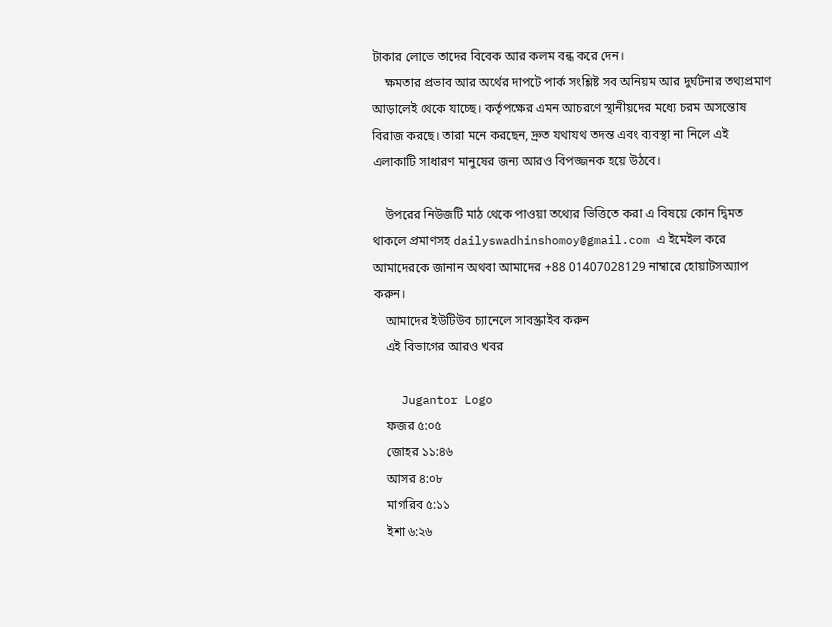টাকার লোভে তাদের বিবেক আর কলম বন্ধ করে দেন।
    ক্ষমতার প্রভাব আর অর্থের দাপটে পার্ক সংশ্লিষ্ট সব অনিয়ম আর দুর্ঘটনার তথ্যপ্রমাণ আড়ালেই থেকে যাচ্ছে। কর্তৃপক্ষের এমন আচরণে স্থানীয়দের মধ্যে চরম অসন্তোষ বিরাজ করছে। তারা মনে করছেন, দ্রুত যথাযথ তদন্ত এবং ব্যবস্থা না নিলে এই এলাকাটি সাধারণ মানুষের জন্য আরও বিপজ্জনক হয়ে উঠবে।

    উপরের নিউজটি মাঠ থেকে পাওয়া তথ্যের ভিত্তিতে করা এ বিষয়ে কোন দ্বিমত থাকলে প্রমাণসহ dailyswadhinshomoy@gmail.com এ ইমেইল করে আমাদেরকে জানান অথবা আমাদের +88 01407028129 নাম্বারে হোয়াটসঅ্যাপ করুন।
    আমাদের ইউটিউব চ্যানেলে সাবস্ক্রাইব করুন
    এই বিভাগের আরও খবর

    Jugantor Logo
    ফজর ৫:০৫
    জোহর ১১:৪৬
    আসর ৪:০৮
    মাগরিব ৫:১১
    ইশা ৬:২৬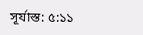সূর্যাস্ত: ৫:১১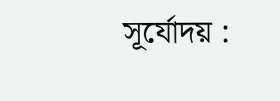সূর্যোদয় :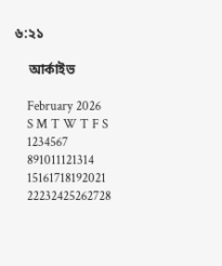৬:২১

    আর্কাইভ

    February 2026
    S M T W T F S
    1234567
    891011121314
    15161718192021
    22232425262728